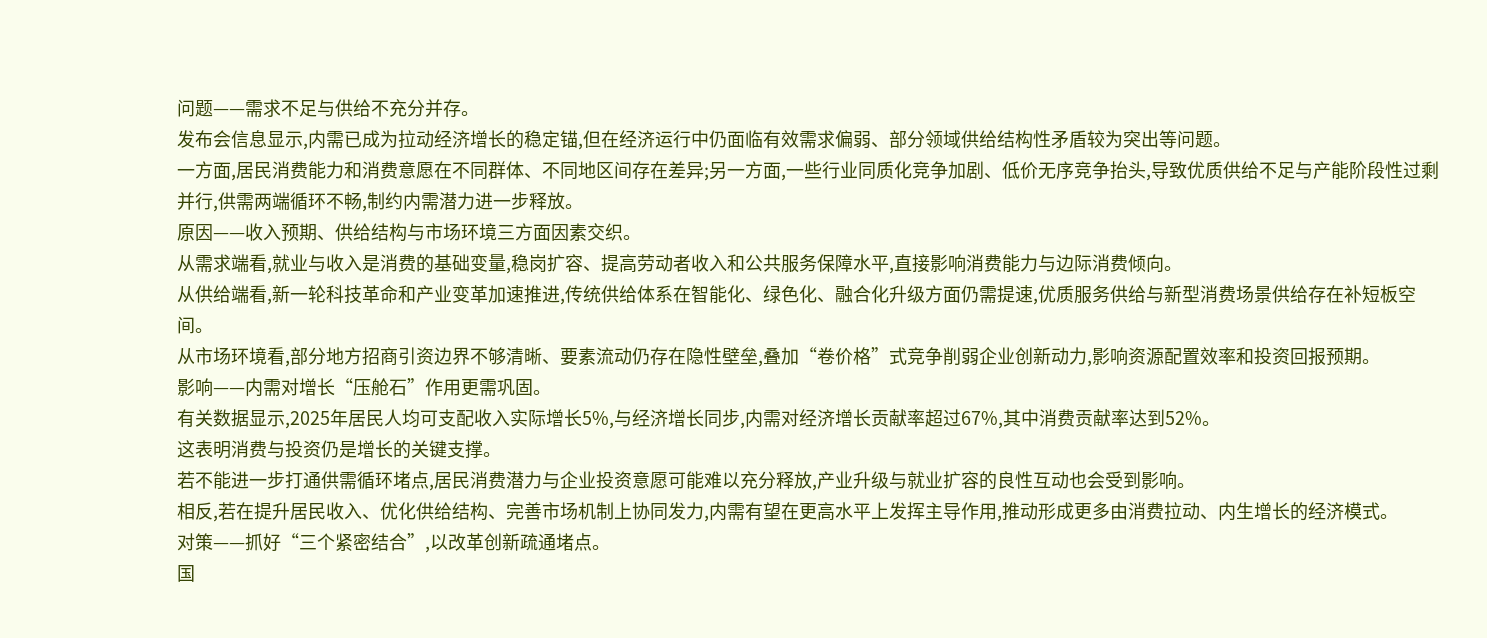问题——需求不足与供给不充分并存。
发布会信息显示,内需已成为拉动经济增长的稳定锚,但在经济运行中仍面临有效需求偏弱、部分领域供给结构性矛盾较为突出等问题。
一方面,居民消费能力和消费意愿在不同群体、不同地区间存在差异;另一方面,一些行业同质化竞争加剧、低价无序竞争抬头,导致优质供给不足与产能阶段性过剩并行,供需两端循环不畅,制约内需潜力进一步释放。
原因——收入预期、供给结构与市场环境三方面因素交织。
从需求端看,就业与收入是消费的基础变量,稳岗扩容、提高劳动者收入和公共服务保障水平,直接影响消费能力与边际消费倾向。
从供给端看,新一轮科技革命和产业变革加速推进,传统供给体系在智能化、绿色化、融合化升级方面仍需提速,优质服务供给与新型消费场景供给存在补短板空间。
从市场环境看,部分地方招商引资边界不够清晰、要素流动仍存在隐性壁垒,叠加“卷价格”式竞争削弱企业创新动力,影响资源配置效率和投资回报预期。
影响——内需对增长“压舱石”作用更需巩固。
有关数据显示,2025年居民人均可支配收入实际增长5%,与经济增长同步,内需对经济增长贡献率超过67%,其中消费贡献率达到52%。
这表明消费与投资仍是增长的关键支撑。
若不能进一步打通供需循环堵点,居民消费潜力与企业投资意愿可能难以充分释放,产业升级与就业扩容的良性互动也会受到影响。
相反,若在提升居民收入、优化供给结构、完善市场机制上协同发力,内需有望在更高水平上发挥主导作用,推动形成更多由消费拉动、内生增长的经济模式。
对策——抓好“三个紧密结合”,以改革创新疏通堵点。
国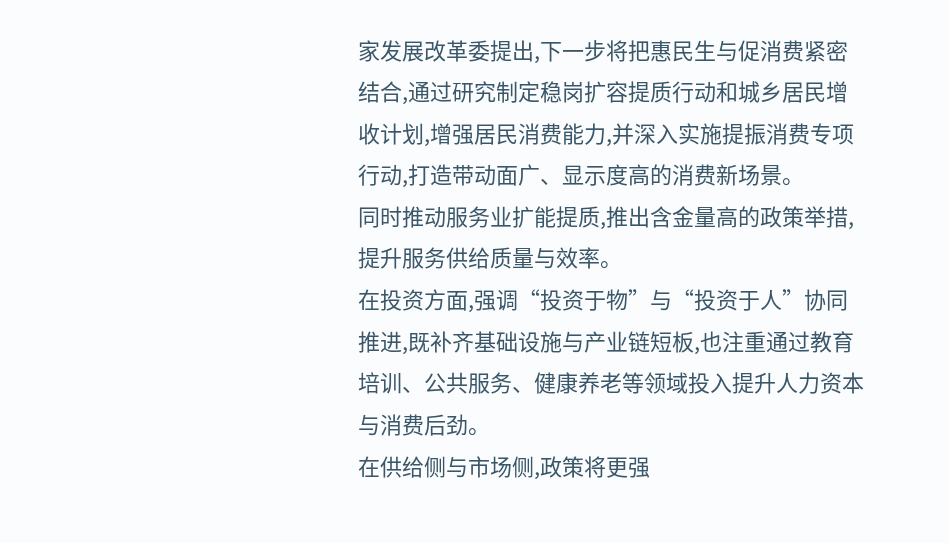家发展改革委提出,下一步将把惠民生与促消费紧密结合,通过研究制定稳岗扩容提质行动和城乡居民增收计划,增强居民消费能力,并深入实施提振消费专项行动,打造带动面广、显示度高的消费新场景。
同时推动服务业扩能提质,推出含金量高的政策举措,提升服务供给质量与效率。
在投资方面,强调“投资于物”与“投资于人”协同推进,既补齐基础设施与产业链短板,也注重通过教育培训、公共服务、健康养老等领域投入提升人力资本与消费后劲。
在供给侧与市场侧,政策将更强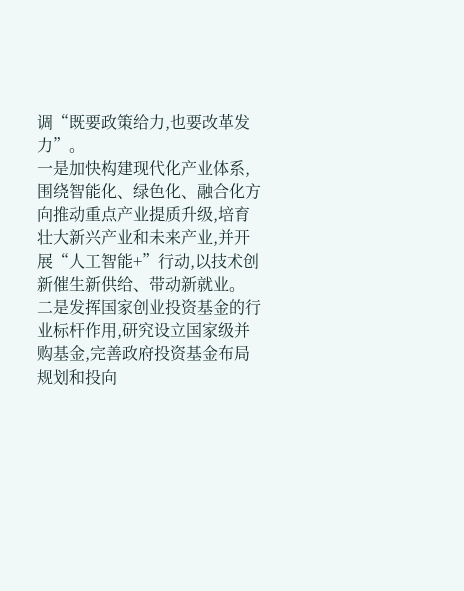调“既要政策给力,也要改革发力”。
一是加快构建现代化产业体系,围绕智能化、绿色化、融合化方向推动重点产业提质升级,培育壮大新兴产业和未来产业,并开展“人工智能+”行动,以技术创新催生新供给、带动新就业。
二是发挥国家创业投资基金的行业标杆作用,研究设立国家级并购基金,完善政府投资基金布局规划和投向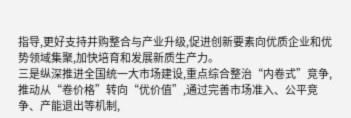指导,更好支持并购整合与产业升级,促进创新要素向优质企业和优势领域集聚,加快培育和发展新质生产力。
三是纵深推进全国统一大市场建设,重点综合整治“内卷式”竞争,推动从“卷价格”转向“优价值”,通过完善市场准入、公平竞争、产能退出等机制,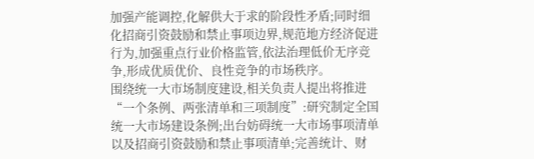加强产能调控,化解供大于求的阶段性矛盾;同时细化招商引资鼓励和禁止事项边界,规范地方经济促进行为,加强重点行业价格监管,依法治理低价无序竞争,形成优质优价、良性竞争的市场秩序。
围绕统一大市场制度建设,相关负责人提出将推进“一个条例、两张清单和三项制度”:研究制定全国统一大市场建设条例;出台妨碍统一大市场事项清单以及招商引资鼓励和禁止事项清单;完善统计、财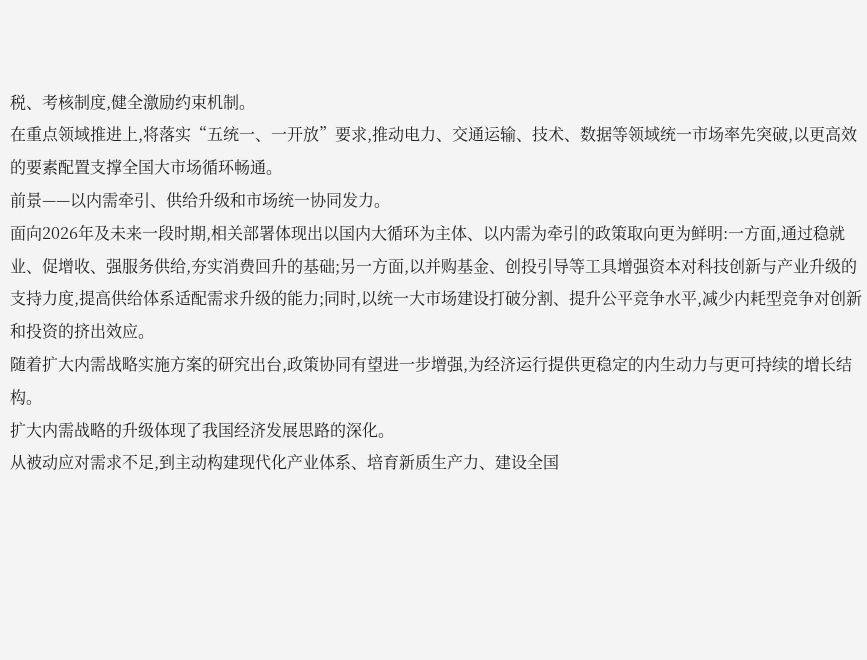税、考核制度,健全激励约束机制。
在重点领域推进上,将落实“五统一、一开放”要求,推动电力、交通运输、技术、数据等领域统一市场率先突破,以更高效的要素配置支撑全国大市场循环畅通。
前景——以内需牵引、供给升级和市场统一协同发力。
面向2026年及未来一段时期,相关部署体现出以国内大循环为主体、以内需为牵引的政策取向更为鲜明:一方面,通过稳就业、促增收、强服务供给,夯实消费回升的基础;另一方面,以并购基金、创投引导等工具增强资本对科技创新与产业升级的支持力度,提高供给体系适配需求升级的能力;同时,以统一大市场建设打破分割、提升公平竞争水平,减少内耗型竞争对创新和投资的挤出效应。
随着扩大内需战略实施方案的研究出台,政策协同有望进一步增强,为经济运行提供更稳定的内生动力与更可持续的增长结构。
扩大内需战略的升级体现了我国经济发展思路的深化。
从被动应对需求不足,到主动构建现代化产业体系、培育新质生产力、建设全国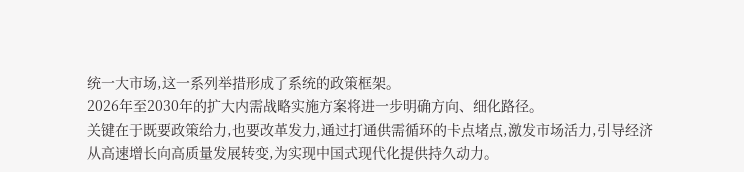统一大市场,这一系列举措形成了系统的政策框架。
2026年至2030年的扩大内需战略实施方案将进一步明确方向、细化路径。
关键在于既要政策给力,也要改革发力,通过打通供需循环的卡点堵点,激发市场活力,引导经济从高速增长向高质量发展转变,为实现中国式现代化提供持久动力。